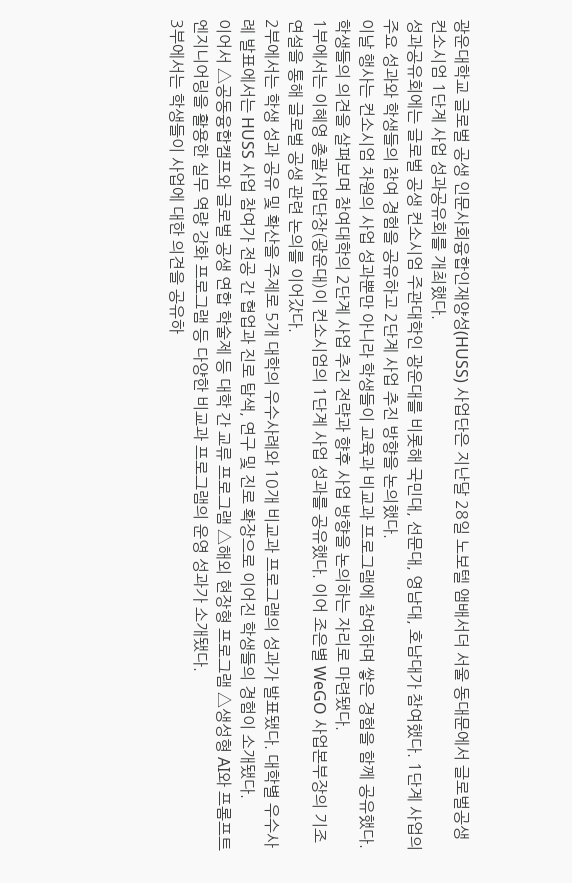광운대학교 글로벌 공생 인문사회융합인재양성(HUSS) 사업단은 지난달 28일 노보텔 앰배서더 서울 동대문에서 글로벌공생 컨소시엄 1단계 사업 성과공유회를 개최했다.
성과공유회에는 글로벌 공생 컨소시엄 주관대학인 광운대를 비롯해 국민대, 선문대, 영남대, 호남대가 참여했다. 1단계 사업의 주요 성과와 학생들의 참여 경험을 공유하고 2단계 사업 추진 방향을 논의했다.
이날 행사는 컨소시엄 차원의 사업 성과뿐만 아니라 학생들이 교육과 비교과 프로그램에 참여하며 쌓은 경험을 함께 공유했다. 학생들의 의견을 살펴보며 참여대학의 2단계 사업 추진 전략과 향후 사업 방향을 논의하는 자리로 마련됐다.
1부에서는 이혜영 총괄사업단장(광운대)이 컨소시엄의 1단계 사업 성과를 공유했다. 이어 조은별 WeGO 사업본부장의 기조연설을 통해 글로벌 공생 관련 논의를 이어갔다.
2부에서는 학생 성과 공유 및 확산을 주제로 5개 대학의 우수사례와 10개 비교과 프로그램의 성과가 발표됐다. 대학별 우수사례 발표에서는 HUSS 사업 참여가 전공 간 협업과 진로 탐색, 연구 및 진로 확장으로 이어진 학생들의 경험이 소개됐다.
이어서 △공동융합캠프와 글로벌 공생 연합 학술제 등 대학 간 교류 프로그램 △해외 현장형 프로그램 △생성형 AI와 프롬프트 엔지니어링을 활용한 실무 역량 강화 프로그램 등 다양한 비교과 프로그램의 운영 성과가 소개됐다.
3부에서는 학생들이 사업에 대한 의견을 공유하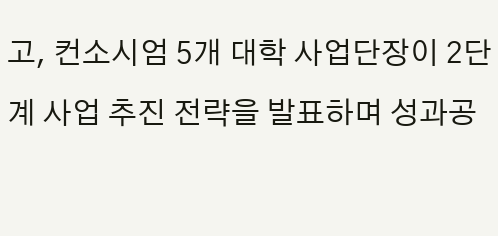고, 컨소시엄 5개 대학 사업단장이 2단계 사업 추진 전략을 발표하며 성과공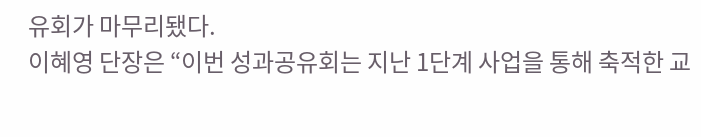유회가 마무리됐다.
이혜영 단장은 “이번 성과공유회는 지난 1단계 사업을 통해 축적한 교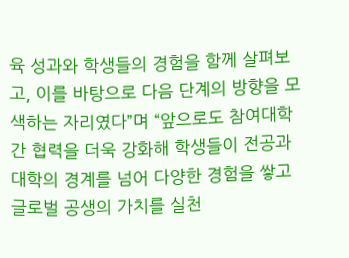육 성과와 학생들의 경험을 함께 살펴보고, 이를 바탕으로 다음 단계의 방향을 모색하는 자리였다”며 “앞으로도 참여대학 간 협력을 더욱 강화해 학생들이 전공과 대학의 경계를 넘어 다양한 경험을 쌓고 글로벌 공생의 가치를 실천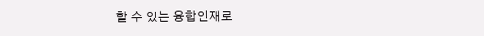할 수 있는 융합인재로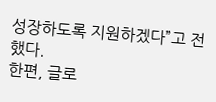성장하도록 지원하겠다”고 전했다.
한편, 글로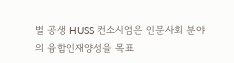벌 공생 HUSS 컨소시엄은 인문사회 분야의 융합인재양성을 목표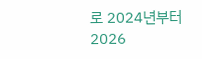로 2024년부터 2026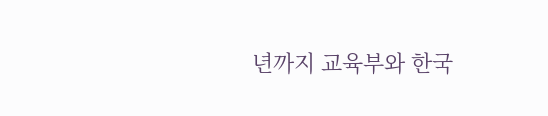년까지 교육부와 한국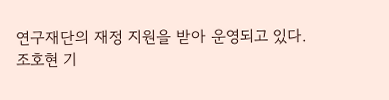연구재단의 재정 지원을 받아 운영되고 있다.
조호현 기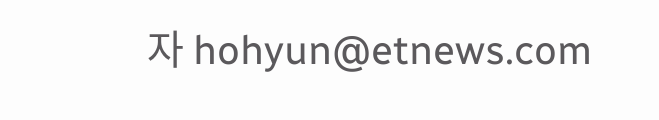자 hohyun@etnews.com